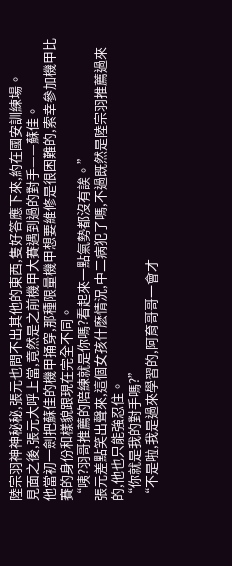陸宗羽神神秘秘,張元也問不出其他的東西,隻好答應下來,約在國安訓練場。
見面之後,張元大呼上當,竟然是之前機甲大賽遇到過的對手——蘇佳。
他當初一劍把蘇佳的機甲捅穿,那種限量機甲想要維修是很困難的,索幸參加機甲比賽的身份和樣貌跟現在完全不同。
“咦?羽哥推薦的陪練就是你嗎?看起來一點氣勢都沒有誒。”
張元差點笑出聲來,這個女孩什麽情況,中二病犯了嗎,不過既然是陸宗羽推薦過來的,他也只能強忍住。
“你就是我的對手嗎?”
“不是啦,我是過來學習的,阿育哥哥一會才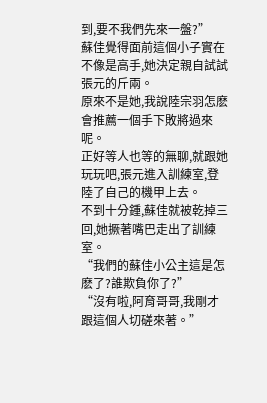到,要不我們先來一盤?”
蘇佳覺得面前這個小子實在不像是高手,她決定親自試試張元的斤兩。
原來不是她,我說陸宗羽怎麽會推薦一個手下敗將過來呢。
正好等人也等的無聊,就跟她玩玩吧,張元進入訓練室,登陸了自己的機甲上去。
不到十分鍾,蘇佳就被乾掉三回,她撅著嘴巴走出了訓練室。
“我們的蘇佳小公主這是怎麽了?誰欺負你了?”
“沒有啦,阿育哥哥,我剛才跟這個人切磋來著。”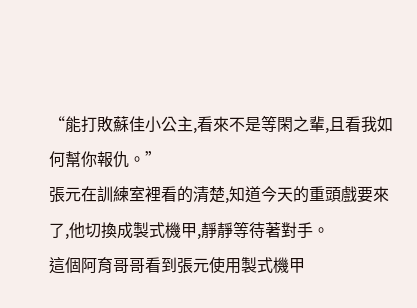“能打敗蘇佳小公主,看來不是等閑之輩,且看我如何幫你報仇。”
張元在訓練室裡看的清楚,知道今天的重頭戲要來了,他切換成製式機甲,靜靜等待著對手。
這個阿育哥哥看到張元使用製式機甲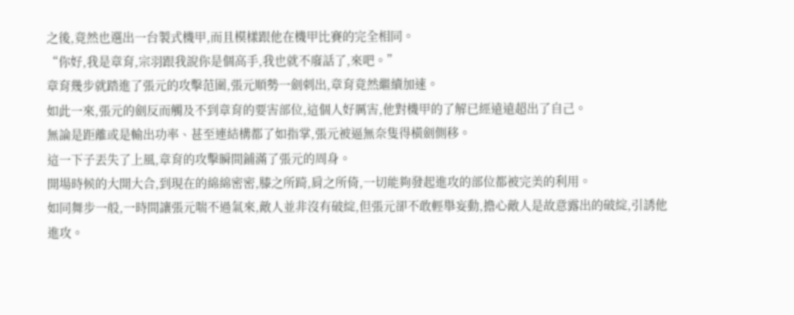之後,竟然也選出一台製式機甲,而且模樣跟他在機甲比賽的完全相同。
“你好,我是章育,宗羽跟我說你是個高手,我也就不廢話了,來吧。”
章育幾步就踏進了張元的攻擊范圍,張元順勢一劍刺出,章育竟然繼續加速。
如此一來,張元的劍反而觸及不到章育的要害部位,這個人好厲害,他對機甲的了解已經遠遠超出了自己。
無論是距離或是輸出功率、甚至連結構都了如指掌,張元被逼無奈隻得橫劍側移。
這一下子丟失了上風,章育的攻擊瞬間鋪滿了張元的周身。
開場時候的大開大合,到現在的綿綿密密,膝之所踦,肩之所倚,一切能夠發起進攻的部位都被完美的利用。
如同舞步一般,一時間讓張元喘不過氣來,敵人並非沒有破綻,但張元卻不敢輕舉妄動,擔心敵人是故意露出的破綻,引誘他進攻。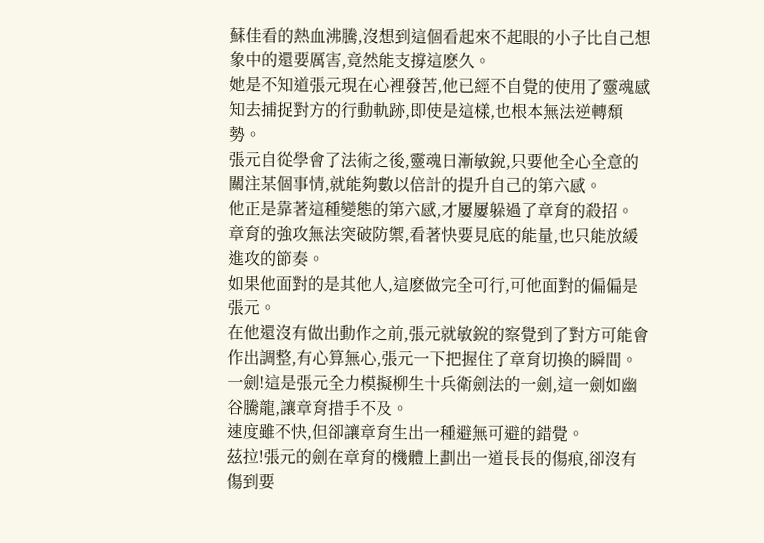蘇佳看的熱血沸騰,沒想到這個看起來不起眼的小子比自己想象中的還要厲害,竟然能支撐這麽久。
她是不知道張元現在心裡發苦,他已經不自覺的使用了靈魂感知去捕捉對方的行動軌跡,即使是這樣,也根本無法逆轉頹勢。
張元自從學會了法術之後,靈魂日漸敏銳,只要他全心全意的關注某個事情,就能夠數以倍計的提升自己的第六感。
他正是靠著這種變態的第六感,才屢屢躲過了章育的殺招。
章育的強攻無法突破防禦,看著快要見底的能量,也只能放緩進攻的節奏。
如果他面對的是其他人,這麽做完全可行,可他面對的偏偏是張元。
在他還沒有做出動作之前,張元就敏銳的察覺到了對方可能會作出調整,有心算無心,張元一下把握住了章育切換的瞬間。
一劍!這是張元全力模擬柳生十兵衛劍法的一劍,這一劍如幽谷騰龍,讓章育措手不及。
速度雖不快,但卻讓章育生出一種避無可避的錯覺。
茲拉!張元的劍在章育的機體上劃出一道長長的傷痕,卻沒有傷到要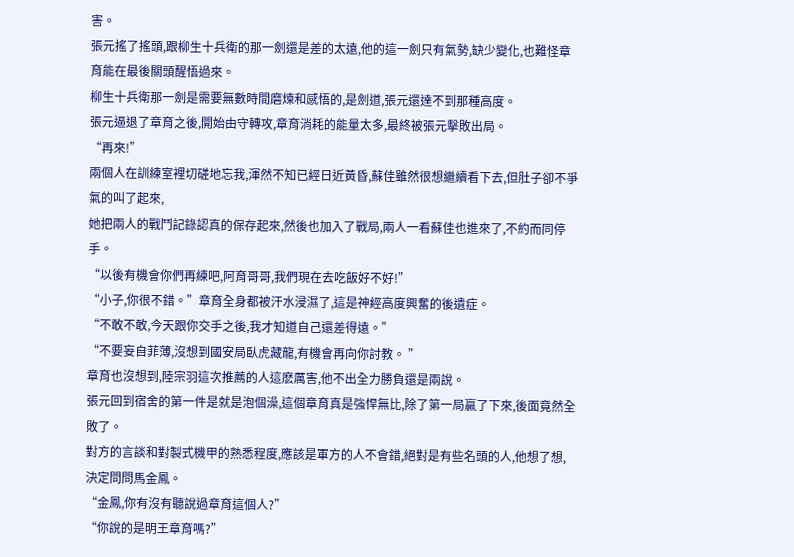害。
張元搖了搖頭,跟柳生十兵衛的那一劍還是差的太遠,他的這一劍只有氣勢,缺少變化,也難怪章育能在最後關頭醒悟過來。
柳生十兵衛那一劍是需要無數時間磨煉和感悟的,是劍道,張元還達不到那種高度。
張元逼退了章育之後,開始由守轉攻,章育消耗的能量太多,最終被張元擊敗出局。
“再來!”
兩個人在訓練室裡切磋地忘我,渾然不知已經日近黃昏,蘇佳雖然很想繼續看下去,但肚子卻不爭氣的叫了起來,
她把兩人的戰鬥記錄認真的保存起來,然後也加入了戰局,兩人一看蘇佳也進來了,不約而同停手。
“以後有機會你們再練吧,阿育哥哥,我們現在去吃飯好不好!”
“小子,你很不錯。”章育全身都被汗水浸濕了,這是神經高度興奮的後遺症。
“不敢不敢,今天跟你交手之後,我才知道自己還差得遠。”
“不要妄自菲薄,沒想到國安局臥虎藏龍,有機會再向你討教。 ”
章育也沒想到,陸宗羽這次推薦的人這麽厲害,他不出全力勝負還是兩說。
張元回到宿舍的第一件是就是泡個澡,這個章育真是強悍無比,除了第一局贏了下來,後面竟然全敗了。
對方的言談和對製式機甲的熟悉程度,應該是軍方的人不會錯,絕對是有些名頭的人,他想了想,決定問問馬金鳳。
“金鳳,你有沒有聽說過章育這個人?”
“你說的是明王章育嗎?”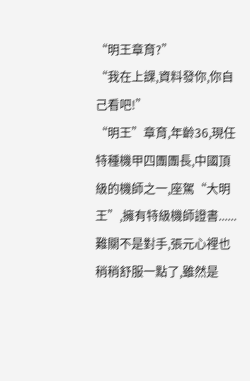“明王章育?”
“我在上課,資料發你,你自己看吧!”
“明王”章育,年齡36,現任特種機甲四團團長,中國頂級的機師之一,座駕“大明王”,擁有特級機師證書......
難關不是對手,張元心裡也稍稍舒服一點了,雖然是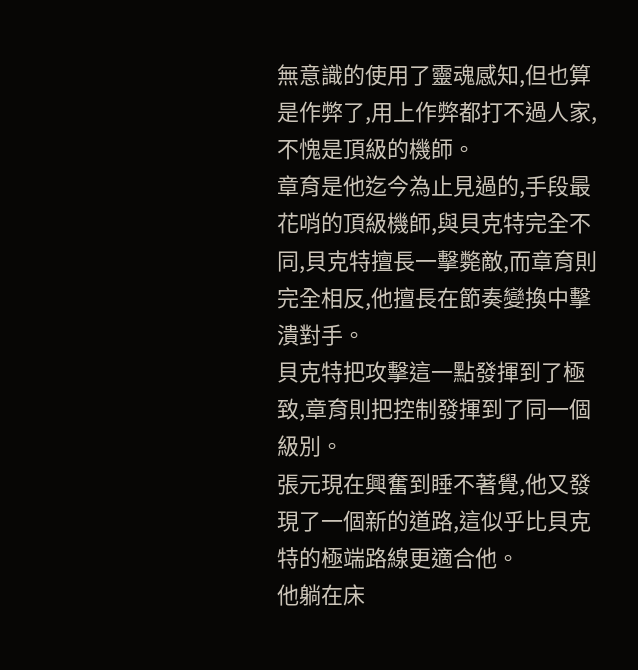無意識的使用了靈魂感知,但也算是作弊了,用上作弊都打不過人家,不愧是頂級的機師。
章育是他迄今為止見過的,手段最花哨的頂級機師,與貝克特完全不同,貝克特擅長一擊斃敵,而章育則完全相反,他擅長在節奏變換中擊潰對手。
貝克特把攻擊這一點發揮到了極致,章育則把控制發揮到了同一個級別。
張元現在興奮到睡不著覺,他又發現了一個新的道路,這似乎比貝克特的極端路線更適合他。
他躺在床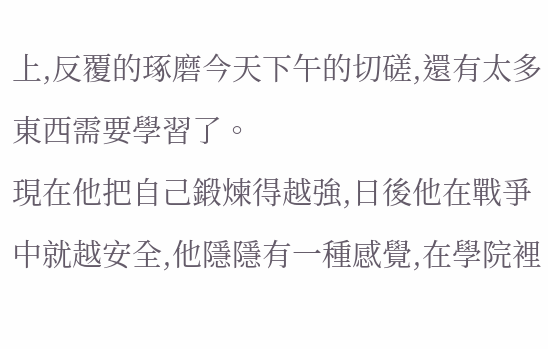上,反覆的琢磨今天下午的切磋,還有太多東西需要學習了。
現在他把自己鍛煉得越強,日後他在戰爭中就越安全,他隱隱有一種感覺,在學院裡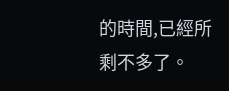的時間,已經所剩不多了。